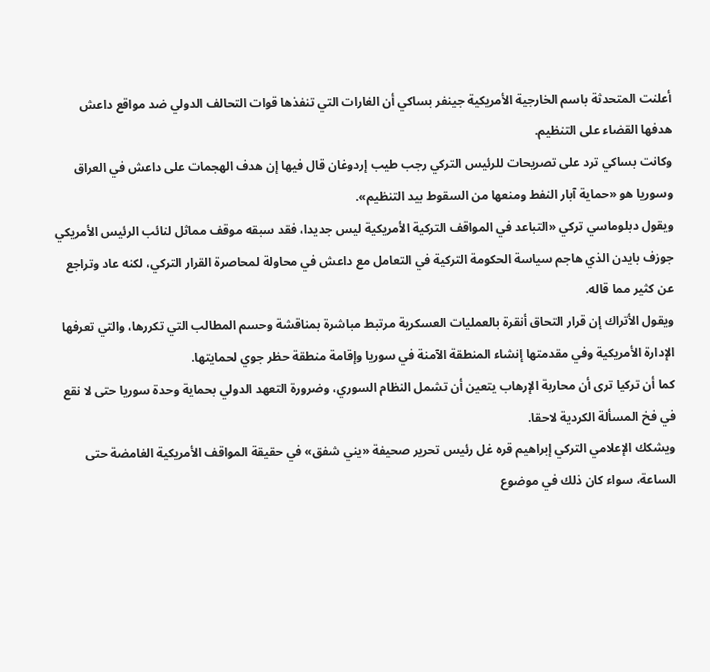أعلنت المتحدثة باسم الخارجية الأمريكية جينفر بساكي أن الغارات التي تنفذها قوات التحالف الدولي ضد مواقع داعش هدفها القضاء على التنظيم.
وكانت بساكي ترد على تصريحات للرئيس التركي رجب طيب إردوغان قال فيها إن هدف الهجمات على داعش في العراق وسوريا هو «حماية آبار النفط ومنعها من السقوط بيد التنظيم».
ويقول دبلوماسي تركي «التباعد في المواقف التركية الأمريكية ليس جديدا، فقد سبقه موقف مماثل لنائب الرئيس الأمريكي جوزف بايدن الذي هاجم سياسة الحكومة التركية في التعامل مع داعش في محاولة لمحاصرة القرار التركي، لكنه عاد وتراجع عن كثير مما قاله.
ويقول الأتراك إن قرار التحاق أنقرة بالعمليات العسكرية مرتبط مباشرة بمناقشة وحسم المطالب التي تكررها، والتي تعرفها الإدارة الأمريكية وفي مقدمتها إنشاء المنطقة الآمنة في سوريا وإقامة منطقة حظر جوي لحمايتها.
كما أن تركيا ترى أن محاربة الإرهاب يتعين أن تشمل النظام السوري، وضرورة التعهد الدولي بحماية وحدة سوريا حتى لا نقع في فخ المسألة الكردية لاحقا.
ويشكك الإعلامي التركي إبراهيم قره غل رئيس تحرير صحيفة «يني شفق» في حقيقة المواقف الأمريكية الغامضة حتى الساعة، سواء كان ذلك في موضوع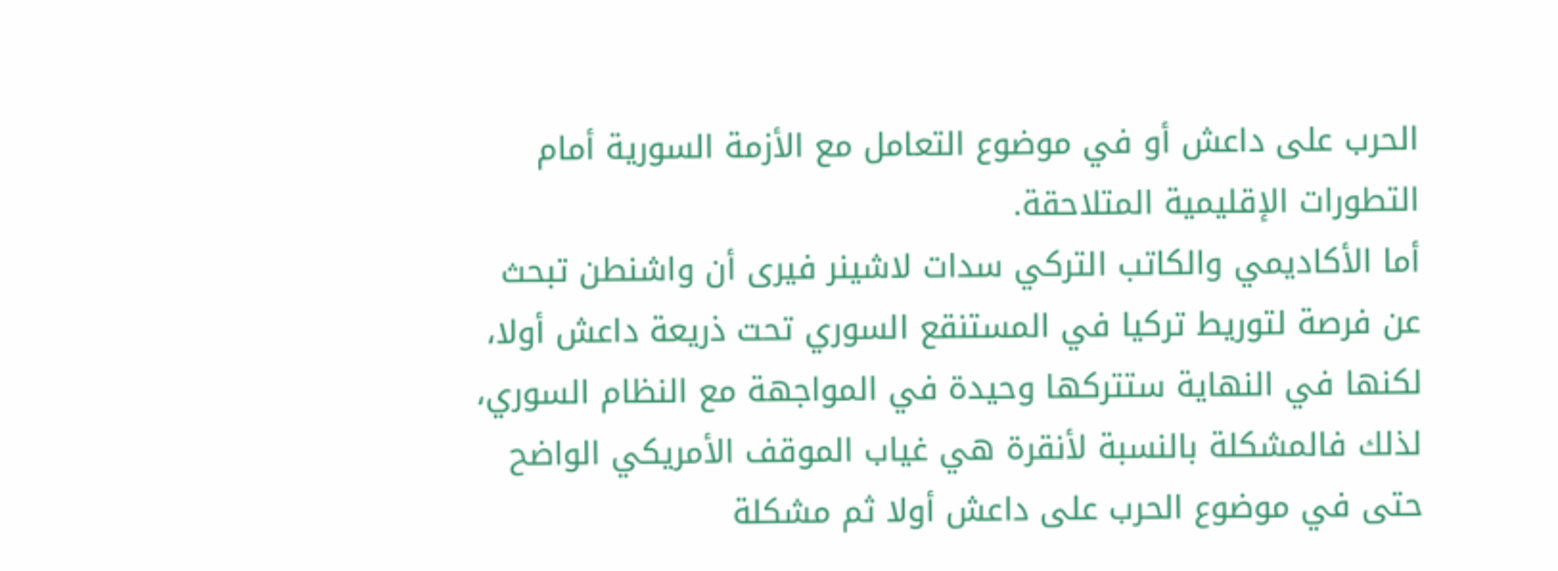الحرب على داعش أو في موضوع التعامل مع الأزمة السورية أمام التطورات الإقليمية المتلاحقة.
أما الأكاديمي والكاتب التركي سدات لاشينر فيرى أن واشنطن تبحث عن فرصة لتوريط تركيا في المستنقع السوري تحت ذريعة داعش أولا، لكنها في النهاية ستتركها وحيدة في المواجهة مع النظام السوري، لذلك فالمشكلة بالنسبة لأنقرة هي غياب الموقف الأمريكي الواضح حتى في موضوع الحرب على داعش أولا ثم مشكلة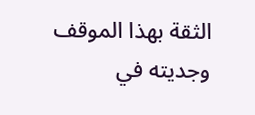الثقة بهذا الموقف وجديته في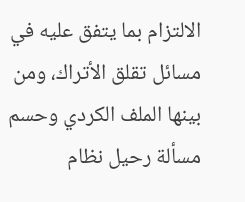الالتزام بما يتفق عليه في مسائل تقلق الأتراك، ومن بينها الملف الكردي وحسم مسألة رحيل نظام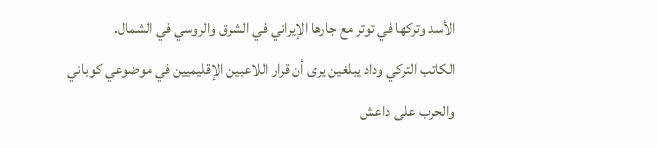الأسد وتركها في توتر مع جارها الإيراني في الشرق والروسي في الشمال.
الكاتب التركي وداد يبلغين يرى أن قرار اللاعبين الإقليميين في موضوعي كوباني والحرب على داعش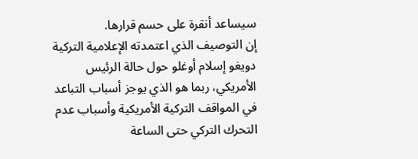سيساعد أنقرة على حسم قرارها.
إن التوصيف الذي اعتمدته الإعلامية التركية دويغو إسلام أوغلو حول حالة الرئيس الأمريكي، ربما هو الذي يوجز أسباب التباعد في المواقف التركية الأمريكية وأسباب عدم التحرك التركي حتى الساعة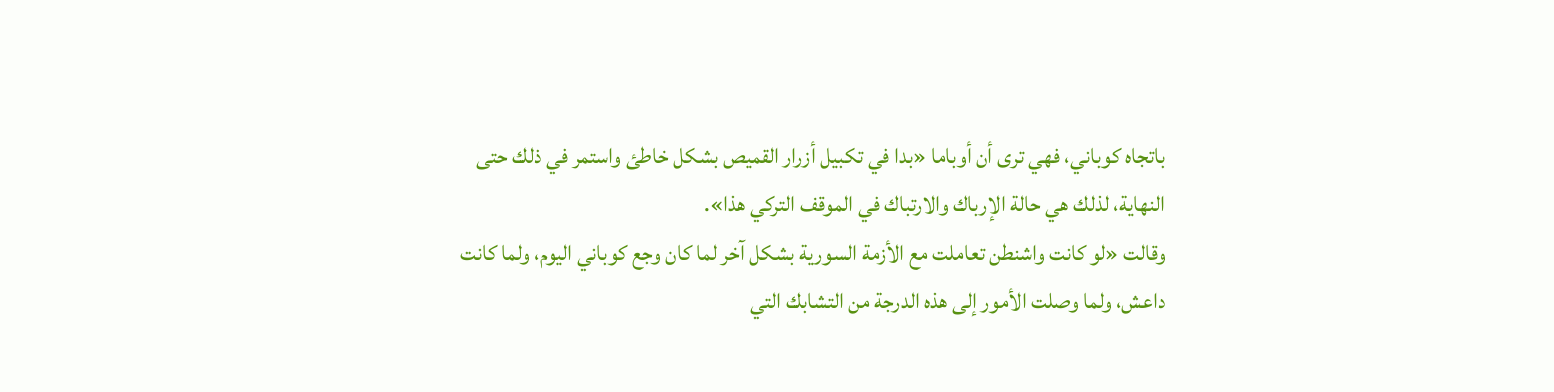باتجاه كوباني، فهي ترى أن أوباما «بدا في تكبيل أزرار القميص بشكل خاطئ واستمر في ذلك حتى النهاية، لذلك هي حالة الإرباك والارتباك في الموقف التركي هذا».
وقالت «لو كانت واشنطن تعاملت مع الأزمة السورية بشكل آخر لما كان وجع كوباني اليوم، ولما كانت داعش، ولما وصلت الأمور إلى هذه الدرجة من التشابك التي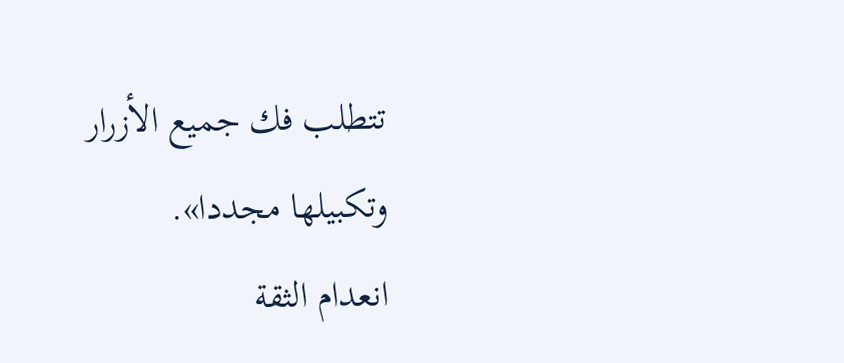تتطلب فك جميع الأزرار وتكبيلها مجددا».
انعدام الثقة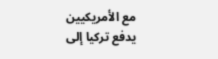مع الأمريكيين يدفع تركيا إلى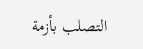التصلب بأزمة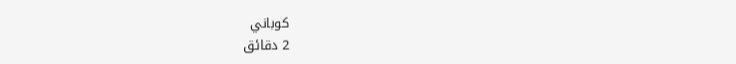كوباني
2 دقائق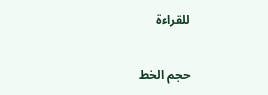للقراءة

حجم الخط